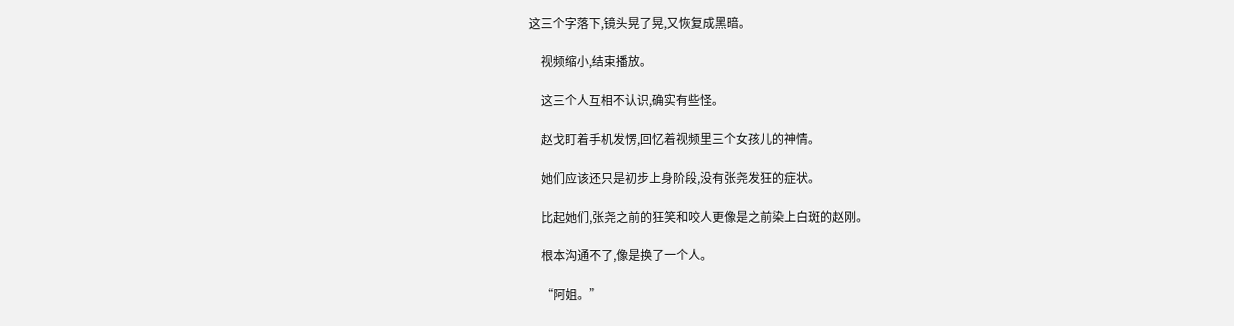这三个字落下,镜头晃了晃,又恢复成黑暗。

    视频缩小,结束播放。

    这三个人互相不认识,确实有些怪。

    赵戈盯着手机发愣,回忆着视频里三个女孩儿的神情。

    她们应该还只是初步上身阶段,没有张尧发狂的症状。

    比起她们,张尧之前的狂笑和咬人更像是之前染上白斑的赵刚。

    根本沟通不了,像是换了一个人。

    “阿姐。”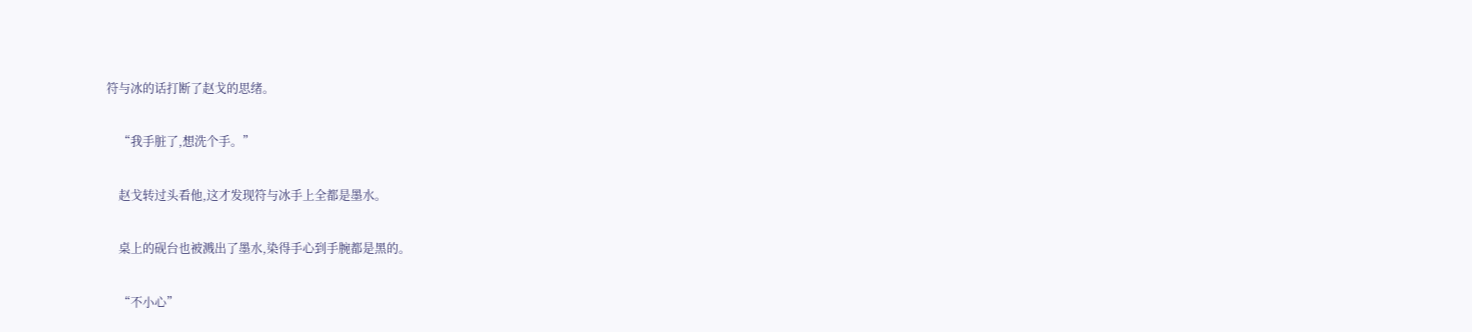符与冰的话打断了赵戈的思绪。

    “我手脏了,想洗个手。”

    赵戈转过头看他,这才发现符与冰手上全都是墨水。

    桌上的砚台也被溅出了墨水,染得手心到手腕都是黑的。

    “不小心”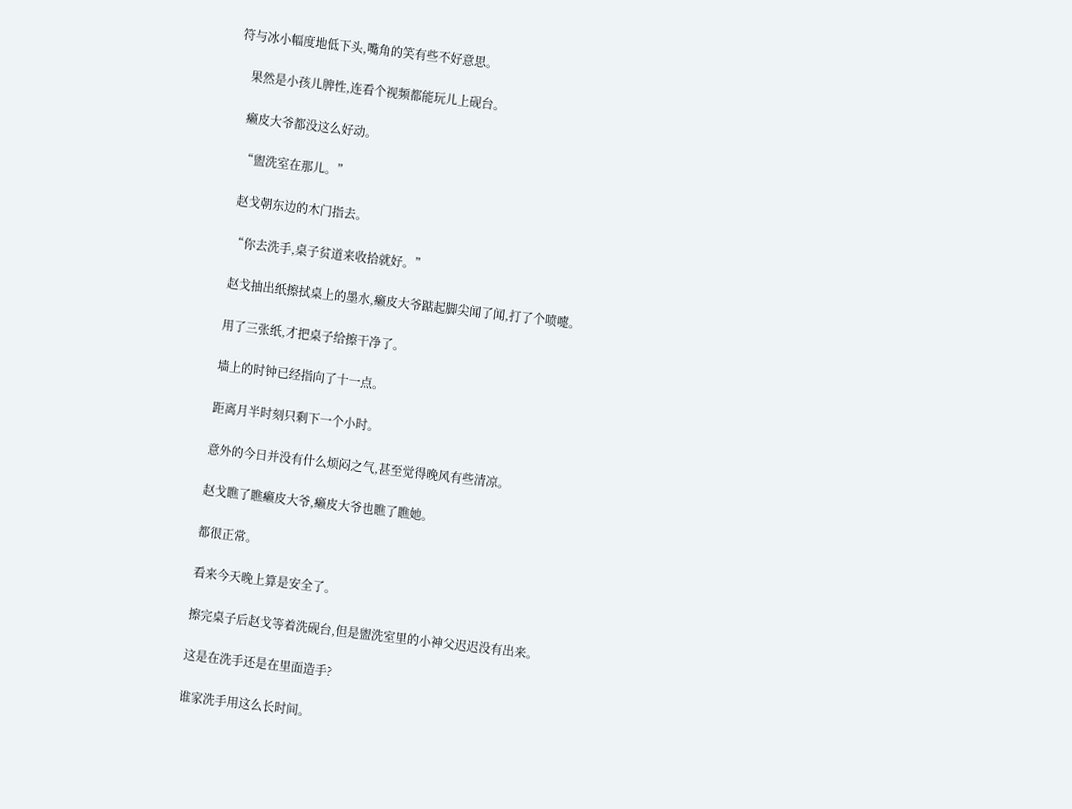符与冰小幅度地低下头,嘴角的笑有些不好意思。

    果然是小孩儿脾性,连看个视频都能玩儿上砚台。

    癞皮大爷都没这么好动。

    “盥洗室在那儿。”

    赵戈朝东边的木门指去。

    “你去洗手,桌子贫道来收拾就好。”

    赵戈抽出纸擦拭桌上的墨水,癞皮大爷踮起脚尖闻了闻,打了个喷嚏。

    用了三张纸,才把桌子给擦干净了。

    墙上的时钟已经指向了十一点。

    距离月半时刻只剩下一个小时。

    意外的今日并没有什么烦闷之气,甚至觉得晚风有些清凉。

    赵戈瞧了瞧癞皮大爷,癞皮大爷也瞧了瞧她。

    都很正常。

    看来今天晚上算是安全了。

    擦完桌子后赵戈等着洗砚台,但是盥洗室里的小神父迟迟没有出来。

    这是在洗手还是在里面造手?

    谁家洗手用这么长时间。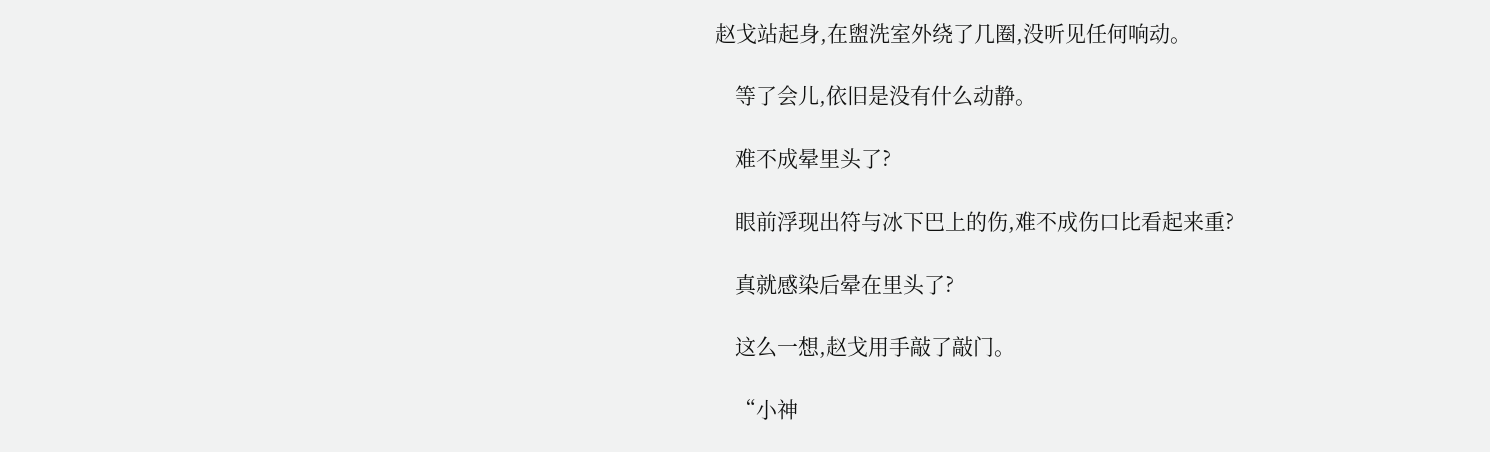赵戈站起身,在盥洗室外绕了几圈,没听见任何响动。

    等了会儿,依旧是没有什么动静。

    难不成晕里头了?

    眼前浮现出符与冰下巴上的伤,难不成伤口比看起来重?

    真就感染后晕在里头了?

    这么一想,赵戈用手敲了敲门。

    “小神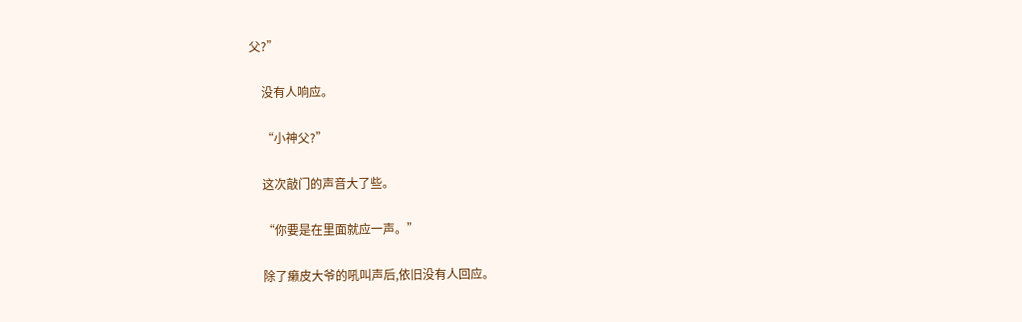父?”

    没有人响应。

    “小神父?”

    这次敲门的声音大了些。

    “你要是在里面就应一声。”

    除了癞皮大爷的吼叫声后,依旧没有人回应。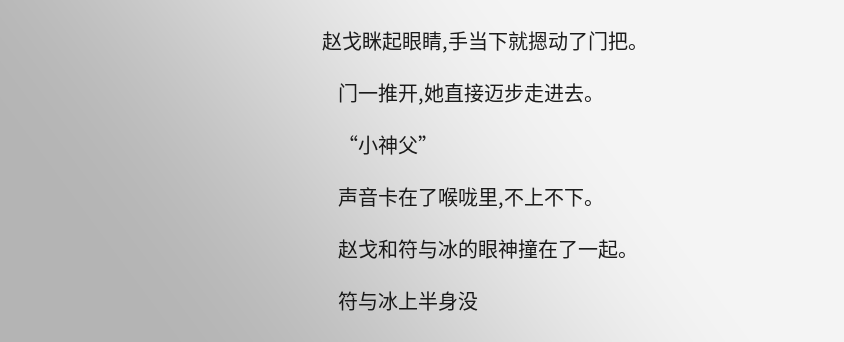赵戈眯起眼睛,手当下就摁动了门把。

    门一推开,她直接迈步走进去。

    “小神父”

    声音卡在了喉咙里,不上不下。

    赵戈和符与冰的眼神撞在了一起。

    符与冰上半身没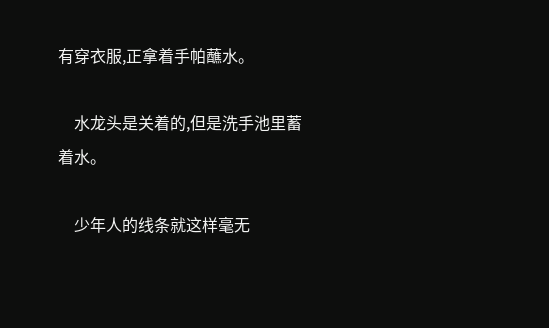有穿衣服,正拿着手帕蘸水。

    水龙头是关着的,但是洗手池里蓄着水。

    少年人的线条就这样毫无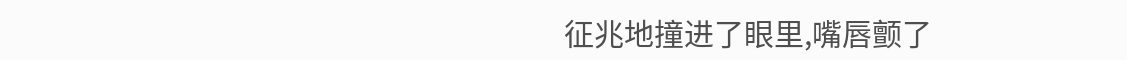征兆地撞进了眼里,嘴唇颤了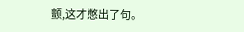颤,这才憋出了句。